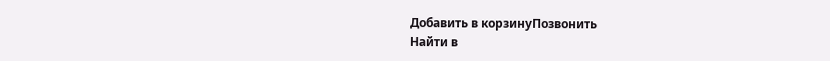Добавить в корзинуПозвонить
Найти в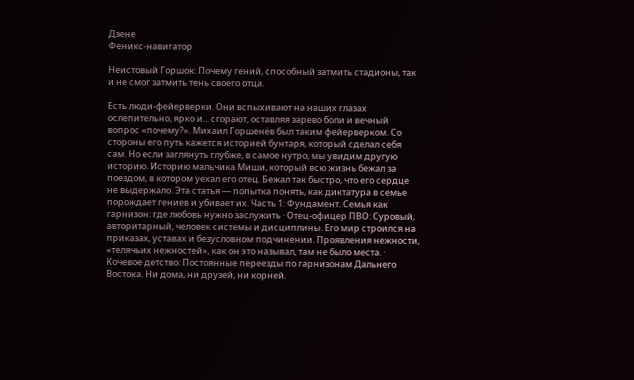Дзене
Феникс-навигатор

Неистовый Горшок: Почему гений, способный затмить стадионы, так и не смог затмить тень своего отца.

Есть люди-фейерверки. Они вспыхивают на наших глазах ослепительно, ярко и... сгорают, оставляя зарево боли и вечный вопрос «почему?». Михаил Горшенёв был таким фейерверком. Со стороны его путь кажется историей бунтаря, который сделал себя сам. Но если заглянуть глубже, в самое нутро, мы увидим другую историю. Историю мальчика Миши, который всю жизнь бежал за поездом, в котором уехал его отец. Бежал так быстро, что его сердце не выдержало. Эта статья — попытка понять, как диктатура в семье порождает гениев и убивает их. Часть 1: Фундамент. Семья как гарнизон: где любовь нужно заслужить · Отец-офицер ПВО: Суровый, авторитарный, человек системы и дисциплины. Его мир строился на приказах, уставах и безусловном подчинении. Проявления нежности, «телячьих нежностей», как он это называл, там не было места. · Кочевое детство: Постоянные переезды по гарнизонам Дальнего Востока. Ни дома, ни друзей, ни корней.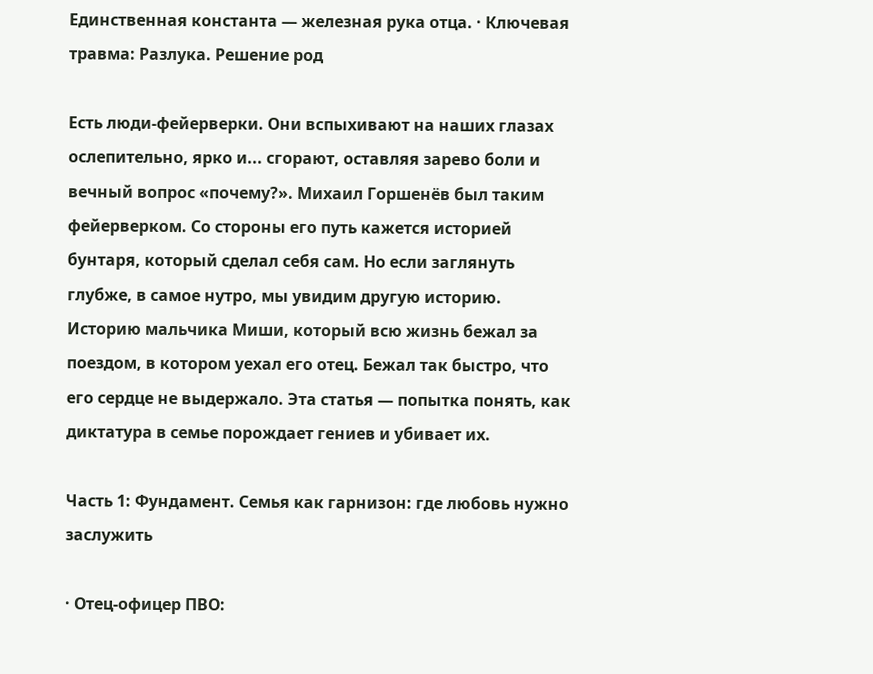Единственная константа — железная рука отца. · Ключевая травма: Разлука. Решение род

Есть люди-фейерверки. Они вспыхивают на наших глазах ослепительно, ярко и... сгорают, оставляя зарево боли и вечный вопрос «почему?». Михаил Горшенёв был таким фейерверком. Со стороны его путь кажется историей бунтаря, который сделал себя сам. Но если заглянуть глубже, в самое нутро, мы увидим другую историю. Историю мальчика Миши, который всю жизнь бежал за поездом, в котором уехал его отец. Бежал так быстро, что его сердце не выдержало. Эта статья — попытка понять, как диктатура в семье порождает гениев и убивает их.

Часть 1: Фундамент. Семья как гарнизон: где любовь нужно заслужить

· Отец-офицер ПВО: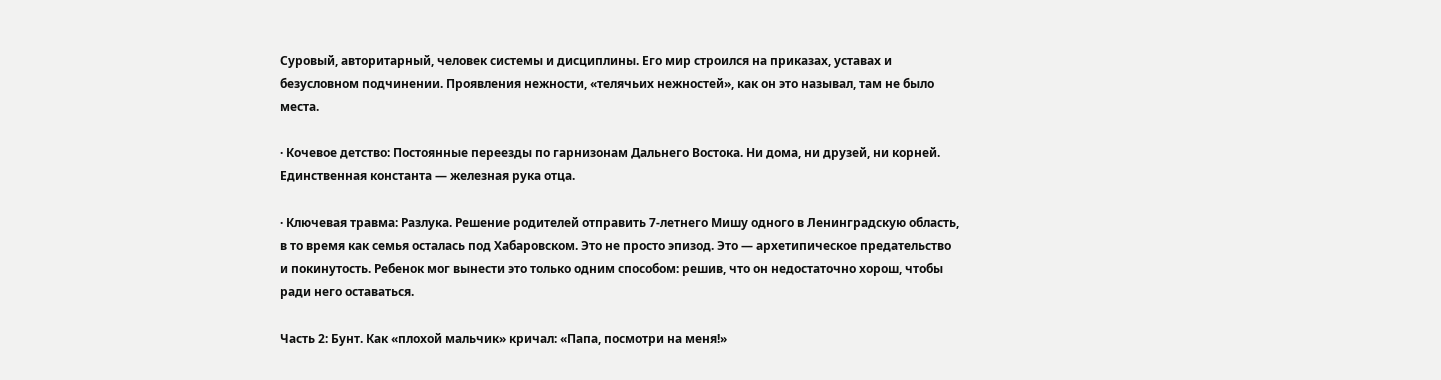Суровый, авторитарный, человек системы и дисциплины. Его мир строился на приказах, уставах и безусловном подчинении. Проявления нежности, «телячьих нежностей», как он это называл, там не было места.

· Кочевое детство: Постоянные переезды по гарнизонам Дальнего Востока. Ни дома, ни друзей, ни корней. Единственная константа — железная рука отца.

· Ключевая травма: Разлука. Решение родителей отправить 7-летнего Мишу одного в Ленинградскую область, в то время как семья осталась под Хабаровском. Это не просто эпизод. Это — архетипическое предательство и покинутость. Ребенок мог вынести это только одним способом: решив, что он недостаточно хорош, чтобы ради него оставаться.

Часть 2: Бунт. Как «плохой мальчик» кричал: «Папа, посмотри на меня!»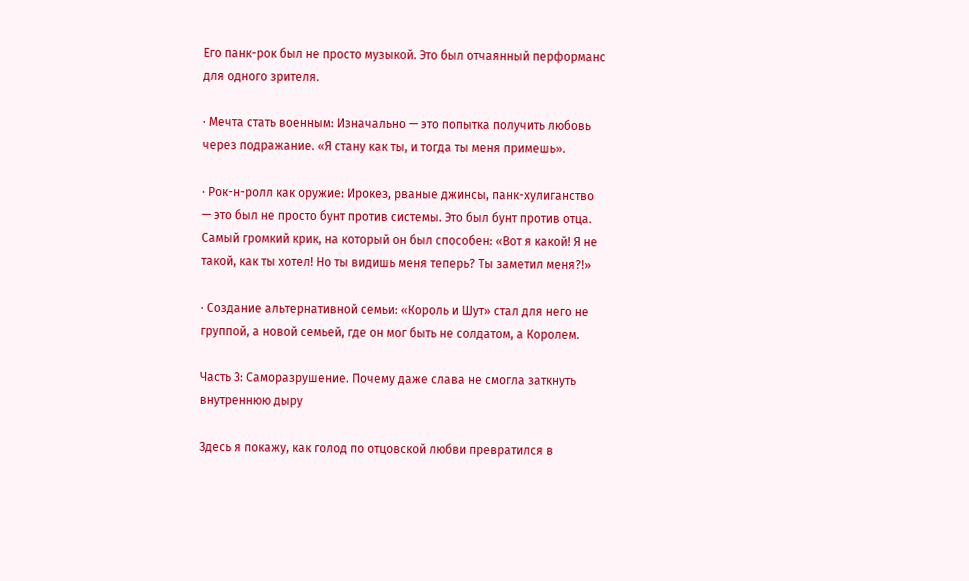Его панк-рок был не просто музыкой. Это был отчаянный перформанс для одного зрителя.

· Мечта стать военным: Изначально — это попытка получить любовь через подражание. «Я стану как ты, и тогда ты меня примешь».

· Рок-н-ролл как оружие: Ирокез, рваные джинсы, панк-хулиганство — это был не просто бунт против системы. Это был бунт против отца. Самый громкий крик, на который он был способен: «Вот я какой! Я не такой, как ты хотел! Но ты видишь меня теперь? Ты заметил меня?!»

· Создание альтернативной семьи: «Король и Шут» стал для него не группой, а новой семьей, где он мог быть не солдатом, а Королем.

Часть 3: Саморазрушение. Почему даже слава не смогла заткнуть внутреннюю дыру

Здесь я покажу, как голод по отцовской любви превратился в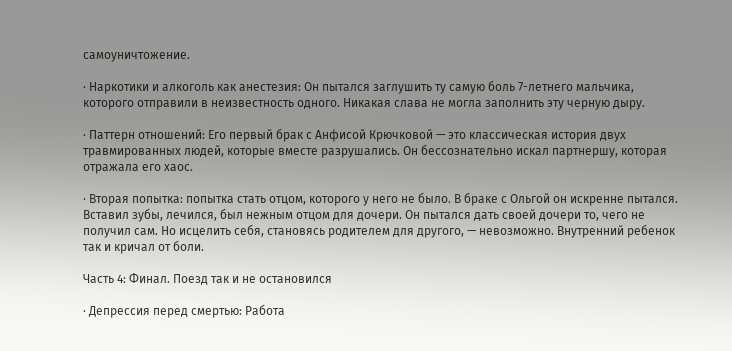самоуничтожение.

· Наркотики и алкоголь как анестезия: Он пытался заглушить ту самую боль 7-летнего мальчика, которого отправили в неизвестность одного. Никакая слава не могла заполнить эту черную дыру.

· Паттерн отношений: Его первый брак с Анфисой Крючковой — это классическая история двух травмированных людей, которые вместе разрушались. Он бессознательно искал партнершу, которая отражала его хаос.

· Вторая попытка: попытка стать отцом, которого у него не было. В браке с Ольгой он искренне пытался. Вставил зубы, лечился, был нежным отцом для дочери. Он пытался дать своей дочери то, чего не получил сам. Но исцелить себя, становясь родителем для другого, — невозможно. Внутренний ребенок так и кричал от боли.

Часть 4: Финал. Поезд так и не остановился

· Депрессия перед смертью: Работа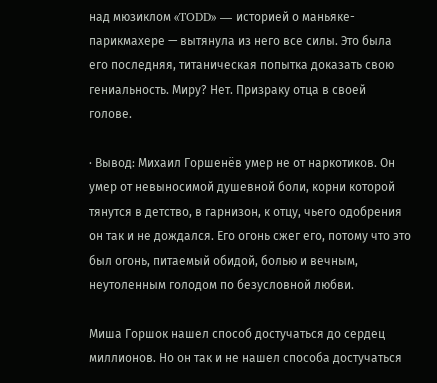над мюзиклом «TODD» — историей о маньяке-парикмахере — вытянула из него все силы. Это была его последняя, титаническая попытка доказать свою гениальность. Миру? Нет. Призраку отца в своей голове.

· Вывод: Михаил Горшенёв умер не от наркотиков. Он умер от невыносимой душевной боли, корни которой тянутся в детство, в гарнизон, к отцу, чьего одобрения он так и не дождался. Его огонь сжег его, потому что это был огонь, питаемый обидой, болью и вечным, неутоленным голодом по безусловной любви.

Миша Горшок нашел способ достучаться до сердец миллионов. Но он так и не нашел способа достучаться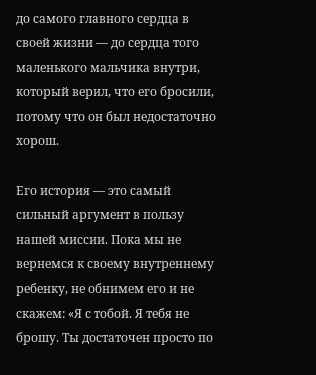до самого главного сердца в своей жизни — до сердца того маленького мальчика внутри, который верил, что его бросили, потому что он был недостаточно хорош.

Его история — это самый сильный аргумент в пользу нашей миссии. Пока мы не вернемся к своему внутреннему ребенку, не обнимем его и не скажем: «Я с тобой. Я тебя не брошу. Ты достаточен просто по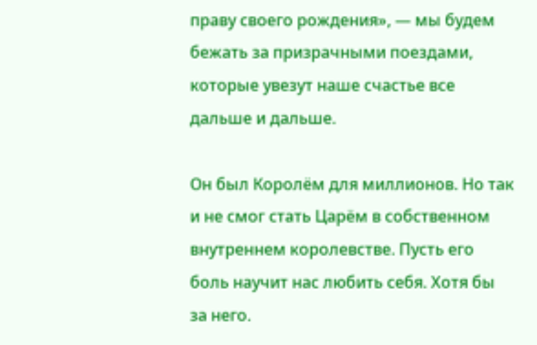праву своего рождения», — мы будем бежать за призрачными поездами, которые увезут наше счастье все дальше и дальше.

Он был Королём для миллионов. Но так и не смог стать Царём в собственном внутреннем королевстве. Пусть его боль научит нас любить себя. Хотя бы за него.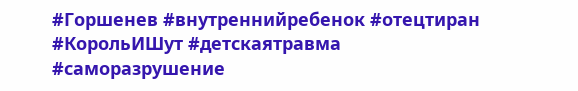#Горшенев #внутреннийребенок #отецтиран #КорольИШут #детскаятравма #саморазрушение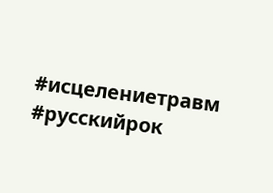#исцелениетравм #русскийрок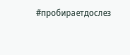#пробираетдослез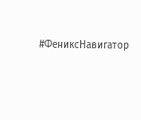#ФениксНавигатор